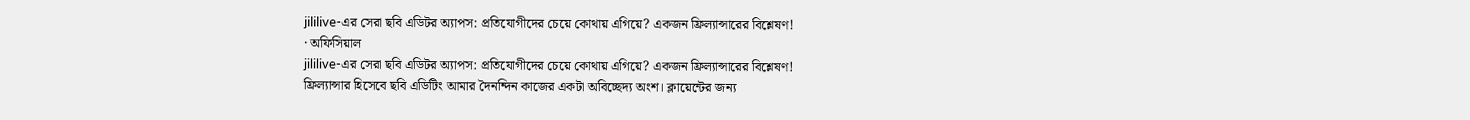jililive-এর সেরা ছবি এডিটর অ্যাপস: প্রতিযোগীদের চেয়ে কোথায় এগিয়ে? একজন ফ্রিল্যান্সারের বিশ্লেষণ!
· অফিসিয়াল
jililive-এর সেরা ছবি এডিটর অ্যাপস: প্রতিযোগীদের চেয়ে কোথায় এগিয়ে? একজন ফ্রিল্যান্সারের বিশ্লেষণ!
ফ্রিল্যান্সার হিসেবে ছবি এডিটিং আমার দৈনন্দিন কাজের একটা অবিচ্ছেদ্য অংশ। ক্লায়েন্টের জন্য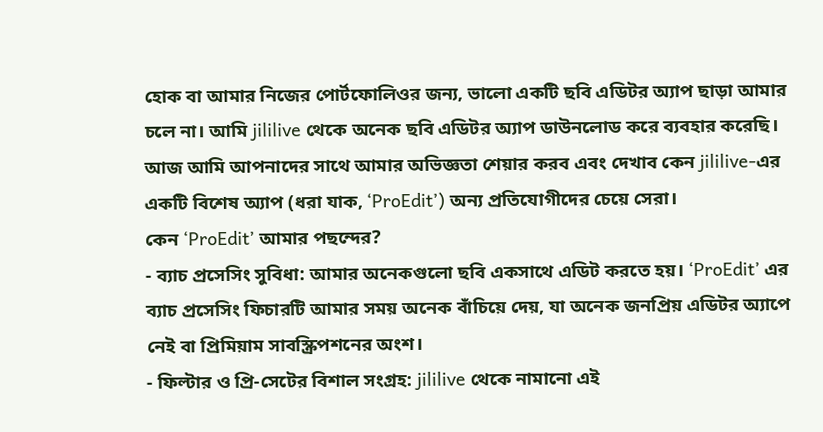হোক বা আমার নিজের পোর্টফোলিওর জন্য, ভালো একটি ছবি এডিটর অ্যাপ ছাড়া আমার চলে না। আমি jililive থেকে অনেক ছবি এডিটর অ্যাপ ডাউনলোড করে ব্যবহার করেছি। আজ আমি আপনাদের সাথে আমার অভিজ্ঞতা শেয়ার করব এবং দেখাব কেন jililive-এর একটি বিশেষ অ্যাপ (ধরা যাক, ‘ProEdit’) অন্য প্রতিযোগীদের চেয়ে সেরা।
কেন ‘ProEdit’ আমার পছন্দের?
- ব্যাচ প্রসেসিং সুবিধা: আমার অনেকগুলো ছবি একসাথে এডিট করতে হয়। ‘ProEdit’ এর ব্যাচ প্রসেসিং ফিচারটি আমার সময় অনেক বাঁচিয়ে দেয়, যা অনেক জনপ্রিয় এডিটর অ্যাপে নেই বা প্রিমিয়াম সাবস্ক্রিপশনের অংশ।
- ফিল্টার ও প্রি-সেটের বিশাল সংগ্রহ: jililive থেকে নামানো এই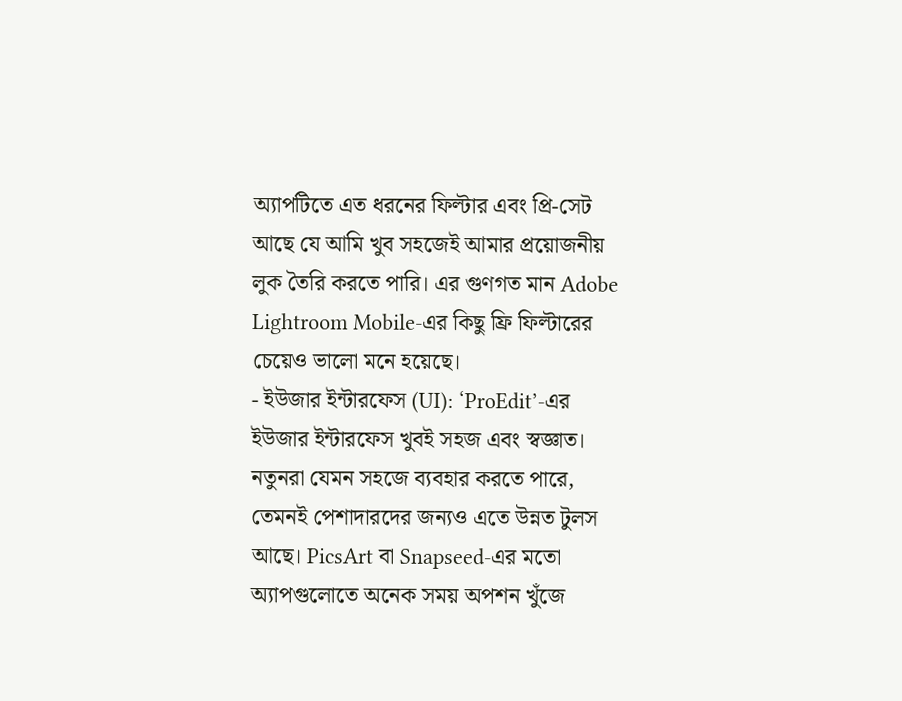অ্যাপটিতে এত ধরনের ফিল্টার এবং প্রি-সেট আছে যে আমি খুব সহজেই আমার প্রয়োজনীয় লুক তৈরি করতে পারি। এর গুণগত মান Adobe Lightroom Mobile-এর কিছু ফ্রি ফিল্টারের চেয়েও ভালো মনে হয়েছে।
- ইউজার ইন্টারফেস (UI): ‘ProEdit’-এর ইউজার ইন্টারফেস খুবই সহজ এবং স্বজ্ঞাত। নতুনরা যেমন সহজে ব্যবহার করতে পারে, তেমনই পেশাদারদের জন্যও এতে উন্নত টুলস আছে। PicsArt বা Snapseed-এর মতো অ্যাপগুলোতে অনেক সময় অপশন খুঁজে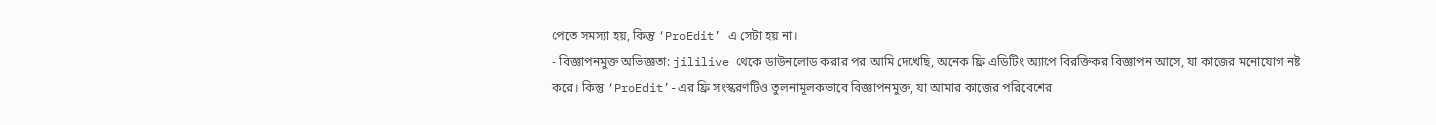পেতে সমস্যা হয়, কিন্তু ‘ProEdit’ এ সেটা হয় না।
- বিজ্ঞাপনমুক্ত অভিজ্ঞতা: jililive থেকে ডাউনলোড করার পর আমি দেখেছি, অনেক ফ্রি এডিটিং অ্যাপে বিরক্তিকর বিজ্ঞাপন আসে, যা কাজের মনোযোগ নষ্ট করে। কিন্তু ‘ProEdit’-এর ফ্রি সংস্করণটিও তুলনামূলকভাবে বিজ্ঞাপনমুক্ত, যা আমার কাজের পরিবেশের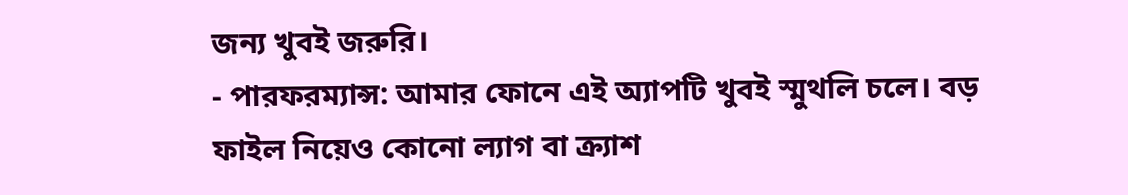জন্য খুবই জরুরি।
- পারফরম্যান্স: আমার ফোনে এই অ্যাপটি খুবই স্মুথলি চলে। বড় ফাইল নিয়েও কোনো ল্যাগ বা ক্র্যাশ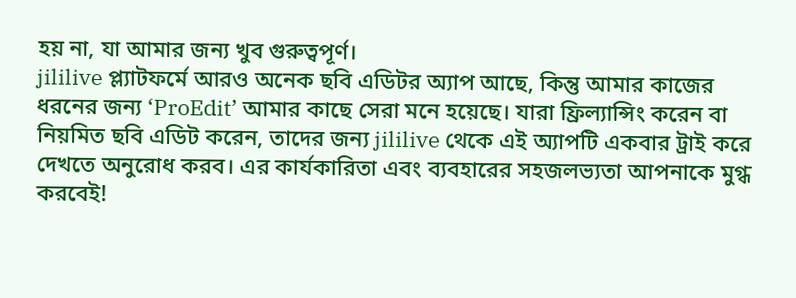হয় না, যা আমার জন্য খুব গুরুত্বপূর্ণ।
jililive প্ল্যাটফর্মে আরও অনেক ছবি এডিটর অ্যাপ আছে, কিন্তু আমার কাজের ধরনের জন্য ‘ProEdit’ আমার কাছে সেরা মনে হয়েছে। যারা ফ্রিল্যান্সিং করেন বা নিয়মিত ছবি এডিট করেন, তাদের জন্য jililive থেকে এই অ্যাপটি একবার ট্রাই করে দেখতে অনুরোধ করব। এর কার্যকারিতা এবং ব্যবহারের সহজলভ্যতা আপনাকে মুগ্ধ করবেই!